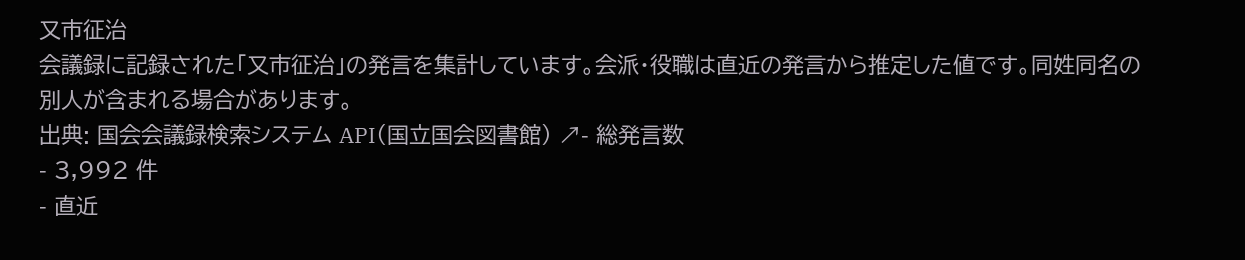又市征治
会議録に記録された「又市征治」の発言を集計しています。会派・役職は直近の発言から推定した値です。同姓同名の別人が含まれる場合があります。
出典: 国会会議録検索システム API(国立国会図書館) ↗- 総発言数
- 3,992 件
- 直近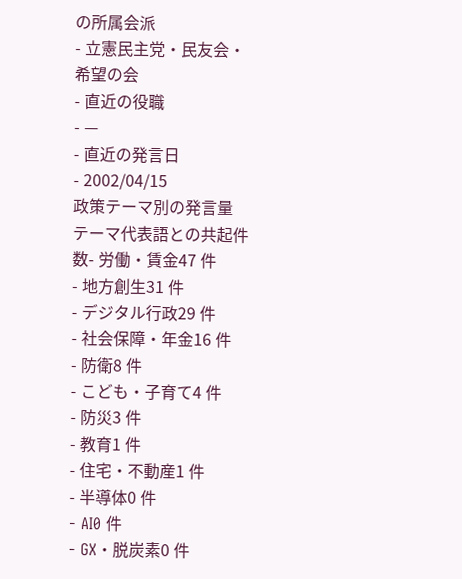の所属会派
- 立憲民主党・民友会・希望の会
- 直近の役職
- —
- 直近の発言日
- 2002/04/15
政策テーマ別の発言量
テーマ代表語との共起件数- 労働・賃金47 件
- 地方創生31 件
- デジタル行政29 件
- 社会保障・年金16 件
- 防衛8 件
- こども・子育て4 件
- 防災3 件
- 教育1 件
- 住宅・不動産1 件
- 半導体0 件
- AI0 件
- GX・脱炭素0 件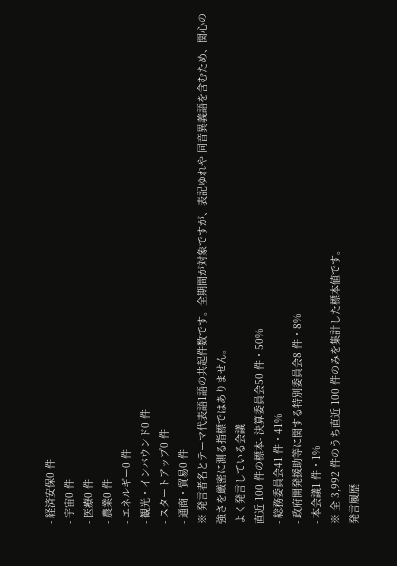- 経済安保0 件
- 宇宙0 件
- 医療0 件
- 農業0 件
- エネルギー0 件
- 観光・インバウンド0 件
- スタートアップ0 件
- 通商・貿易0 件
※ 発言者名とテーマ代表語1語の共起件数です。全期間が対象ですが、表記ゆれや 同音異義語を含むため、関心の強さを厳密に測る指標ではありません。
よく発言している会議
直近 100 件の標本- 決算委員会50 件・50%
- 総務委員会41 件・41%
- 政府開発援助等に関する特別委員会8 件・8%
- 本会議1 件・1%
※ 全 3,992 件のうち直近 100 件のみを集計した標本値です。
発言履歴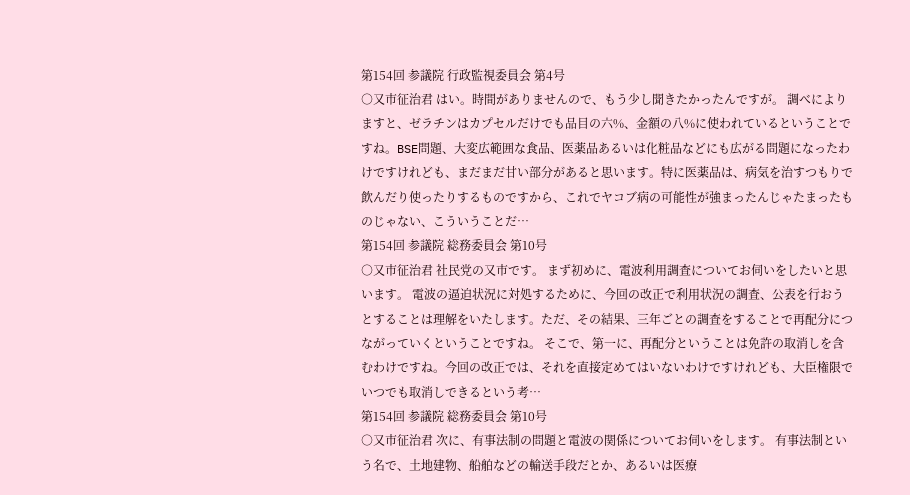第154回 参議院 行政監視委員会 第4号
○又市征治君 はい。時間がありませんので、もう少し聞きたかったんですが。 調べによりますと、ゼラチンはカプセルだけでも品目の六%、金額の八%に使われているということですね。BSE問題、大変広範囲な食品、医薬品あるいは化粧品などにも広がる問題になったわけですけれども、まだまだ甘い部分があると思います。特に医薬品は、病気を治すつもりで飲んだり使ったりするものですから、これでヤコブ病の可能性が強まったんじゃたまったものじゃない、こういうことだ…
第154回 参議院 総務委員会 第10号
○又市征治君 社民党の又市です。 まず初めに、電波利用調査についてお伺いをしたいと思います。 電波の逼迫状況に対処するために、今回の改正で利用状況の調査、公表を行おうとすることは理解をいたします。ただ、その結果、三年ごとの調査をすることで再配分につながっていくということですね。 そこで、第一に、再配分ということは免許の取消しを含むわけですね。今回の改正では、それを直接定めてはいないわけですけれども、大臣権限でいつでも取消しできるという考…
第154回 参議院 総務委員会 第10号
○又市征治君 次に、有事法制の問題と電波の関係についてお伺いをします。 有事法制という名で、土地建物、船舶などの輸送手段だとか、あるいは医療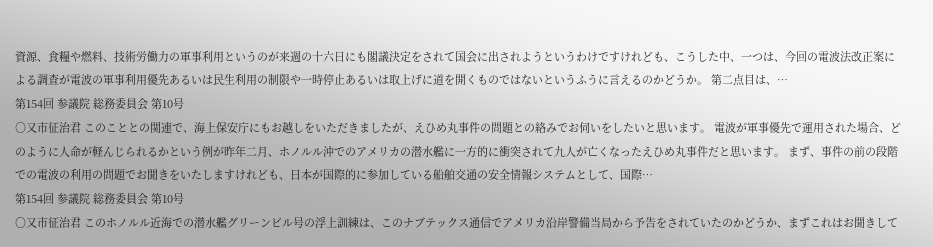資源、食糧や燃料、技術労働力の軍事利用というのが来週の十六日にも閣議決定をされて国会に出されようというわけですけれども、こうした中、一つは、今回の電波法改正案による調査が電波の軍事利用優先あるいは民生利用の制限や一時停止あるいは取上げに道を開くものではないというふうに言えるのかどうか。 第二点目は、…
第154回 参議院 総務委員会 第10号
○又市征治君 このこととの関連で、海上保安庁にもお越しをいただきましたが、えひめ丸事件の問題との絡みでお伺いをしたいと思います。 電波が軍事優先で運用された場合、どのように人命が軽んじられるかという例が昨年二月、ホノルル沖でのアメリカの潜水艦に一方的に衝突されて九人が亡くなったえひめ丸事件だと思います。 まず、事件の前の段階での電波の利用の問題でお聞きをいたしますけれども、日本が国際的に参加している船舶交通の安全情報システムとして、国際…
第154回 参議院 総務委員会 第10号
○又市征治君 このホノルル近海での潜水艦グリーンビル号の浮上訓練は、このナブテックス通信でアメリカ沿岸警備当局から予告をされていたのかどうか、まずこれはお聞きして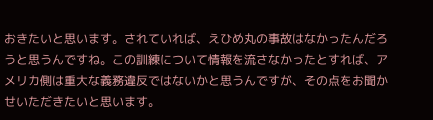おきたいと思います。されていれば、えひめ丸の事故はなかったんだろうと思うんですね。この訓練について情報を流さなかったとすれば、アメリカ側は重大な義務違反ではないかと思うんですが、その点をお聞かせいただきたいと思います。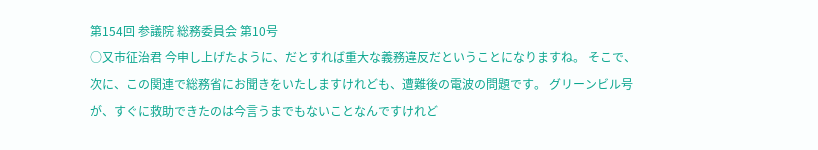第154回 参議院 総務委員会 第10号
○又市征治君 今申し上げたように、だとすれば重大な義務違反だということになりますね。 そこで、次に、この関連で総務省にお聞きをいたしますけれども、遭難後の電波の問題です。 グリーンビル号が、すぐに救助できたのは今言うまでもないことなんですけれど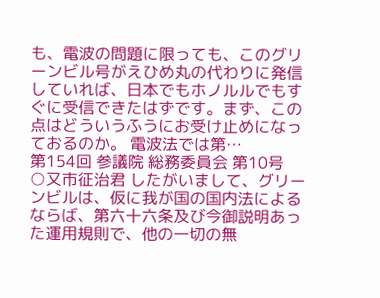も、電波の問題に限っても、このグリーンビル号がえひめ丸の代わりに発信していれば、日本でもホノルルでもすぐに受信できたはずです。まず、この点はどういうふうにお受け止めになっておるのか。 電波法では第…
第154回 参議院 総務委員会 第10号
○又市征治君 したがいまして、グリーンビルは、仮に我が国の国内法によるならば、第六十六条及び今御説明あった運用規則で、他の一切の無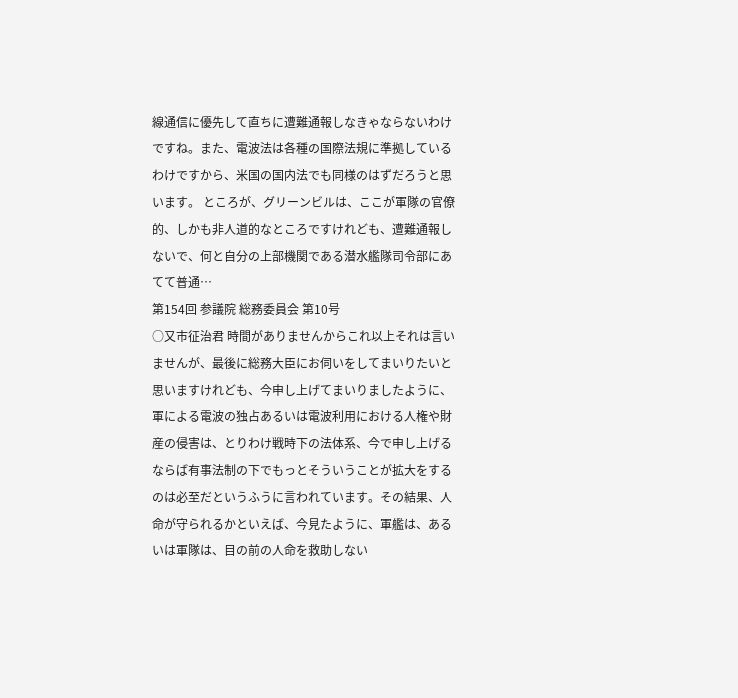線通信に優先して直ちに遭難通報しなきゃならないわけですね。また、電波法は各種の国際法規に準拠しているわけですから、米国の国内法でも同様のはずだろうと思います。 ところが、グリーンビルは、ここが軍隊の官僚的、しかも非人道的なところですけれども、遭難通報しないで、何と自分の上部機関である潜水艦隊司令部にあてて普通…
第154回 参議院 総務委員会 第10号
○又市征治君 時間がありませんからこれ以上それは言いませんが、最後に総務大臣にお伺いをしてまいりたいと思いますけれども、今申し上げてまいりましたように、軍による電波の独占あるいは電波利用における人権や財産の侵害は、とりわけ戦時下の法体系、今で申し上げるならば有事法制の下でもっとそういうことが拡大をするのは必至だというふうに言われています。その結果、人命が守られるかといえば、今見たように、軍艦は、あるいは軍隊は、目の前の人命を救助しない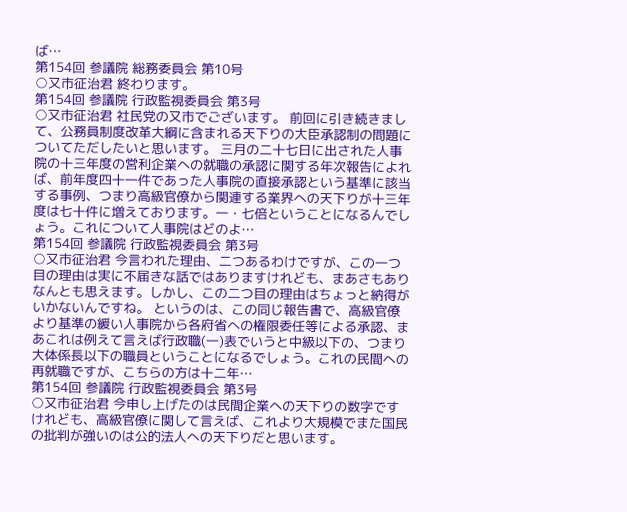ば…
第154回 参議院 総務委員会 第10号
○又市征治君 終わります。
第154回 参議院 行政監視委員会 第3号
○又市征治君 社民党の又市でございます。 前回に引き続きまして、公務員制度改革大綱に含まれる天下りの大臣承認制の問題についてただしたいと思います。 三月の二十七日に出された人事院の十三年度の営利企業への就職の承認に関する年次報告によれば、前年度四十一件であった人事院の直接承認という基準に該当する事例、つまり高級官僚から関連する業界への天下りが十三年度は七十件に増えております。一・七倍ということになるんでしょう。これについて人事院はどのよ…
第154回 参議院 行政監視委員会 第3号
○又市征治君 今言われた理由、二つあるわけですが、この一つ目の理由は実に不届きな話ではありますけれども、まあさもありなんとも思えます。しかし、この二つ目の理由はちょっと納得がいかないんですね。 というのは、この同じ報告書で、高級官僚より基準の緩い人事院から各府省への権限委任等による承認、まあこれは例えて言えば行政職(一)表でいうと中級以下の、つまり大体係長以下の職員ということになるでしょう。これの民間への再就職ですが、こちらの方は十二年…
第154回 参議院 行政監視委員会 第3号
○又市征治君 今申し上げたのは民間企業への天下りの数字ですけれども、高級官僚に関して言えば、これより大規模でまた国民の批判が強いのは公的法人への天下りだと思います。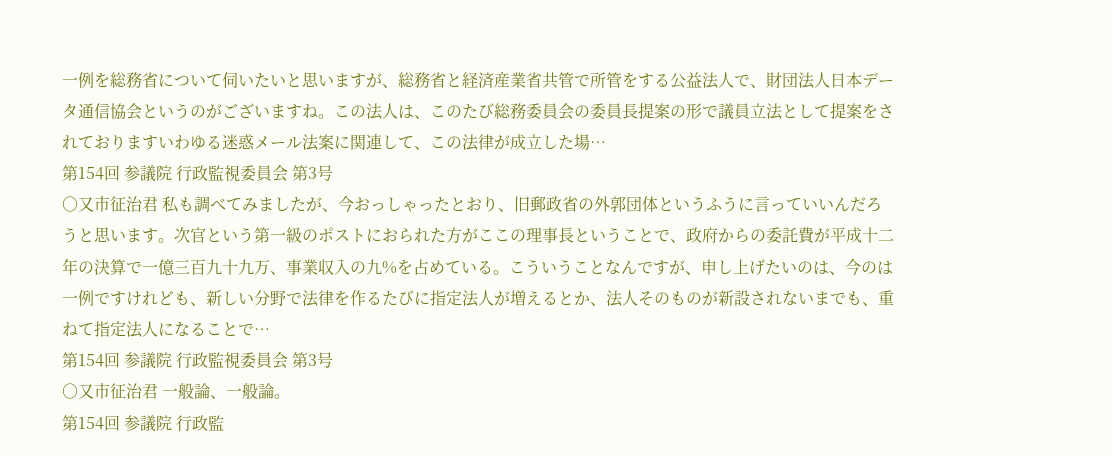一例を総務省について伺いたいと思いますが、総務省と経済産業省共管で所管をする公益法人で、財団法人日本データ通信協会というのがございますね。この法人は、このたび総務委員会の委員長提案の形で議員立法として提案をされておりますいわゆる迷惑メール法案に関連して、この法律が成立した場…
第154回 参議院 行政監視委員会 第3号
○又市征治君 私も調べてみましたが、今おっしゃったとおり、旧郵政省の外郭団体というふうに言っていいんだろうと思います。次官という第一級のポストにおられた方がここの理事長ということで、政府からの委託費が平成十二年の決算で一億三百九十九万、事業収入の九%を占めている。こういうことなんですが、申し上げたいのは、今のは一例ですけれども、新しい分野で法律を作るたびに指定法人が増えるとか、法人そのものが新設されないまでも、重ねて指定法人になることで…
第154回 参議院 行政監視委員会 第3号
○又市征治君 一般論、一般論。
第154回 参議院 行政監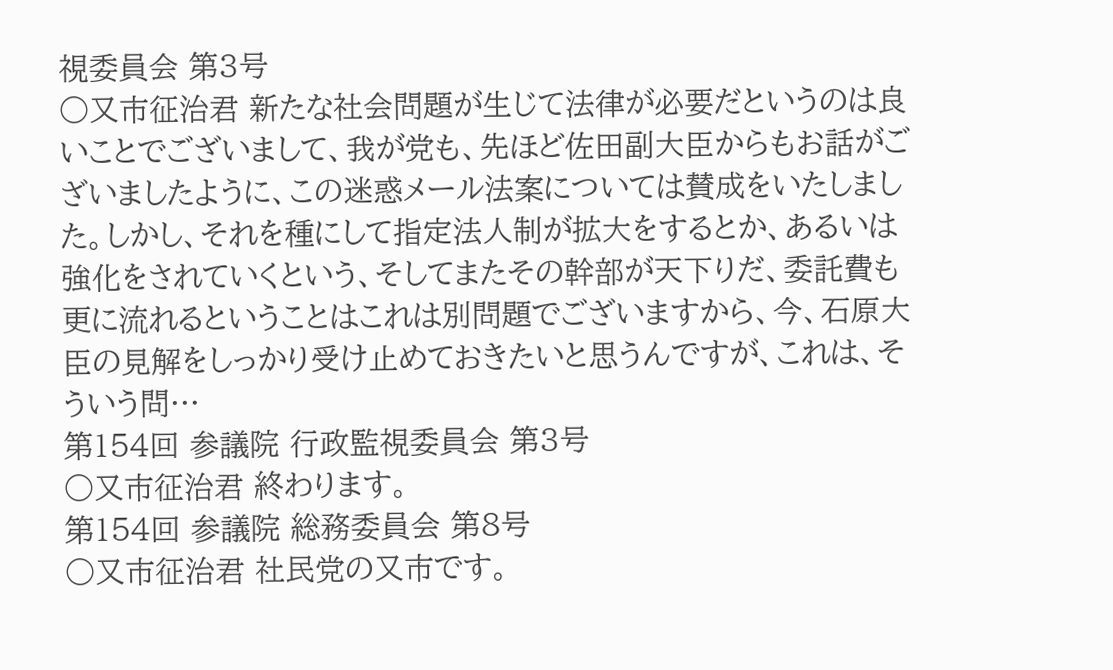視委員会 第3号
○又市征治君 新たな社会問題が生じて法律が必要だというのは良いことでございまして、我が党も、先ほど佐田副大臣からもお話がございましたように、この迷惑メール法案については賛成をいたしました。しかし、それを種にして指定法人制が拡大をするとか、あるいは強化をされていくという、そしてまたその幹部が天下りだ、委託費も更に流れるということはこれは別問題でございますから、今、石原大臣の見解をしっかり受け止めておきたいと思うんですが、これは、そういう問…
第154回 参議院 行政監視委員会 第3号
○又市征治君 終わります。
第154回 参議院 総務委員会 第8号
○又市征治君 社民党の又市です。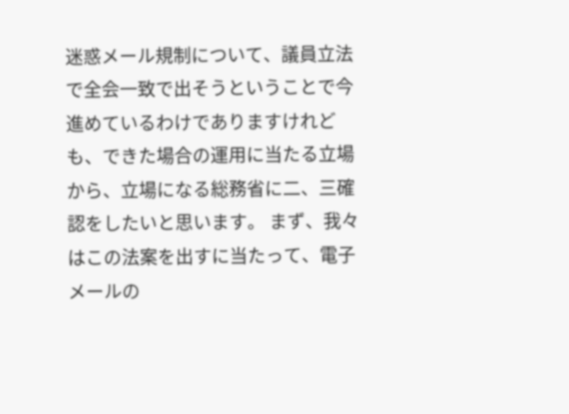迷惑メール規制について、議員立法で全会一致で出そうということで今進めているわけでありますけれども、できた場合の運用に当たる立場から、立場になる総務省に二、三確認をしたいと思います。 まず、我々はこの法案を出すに当たって、電子メールの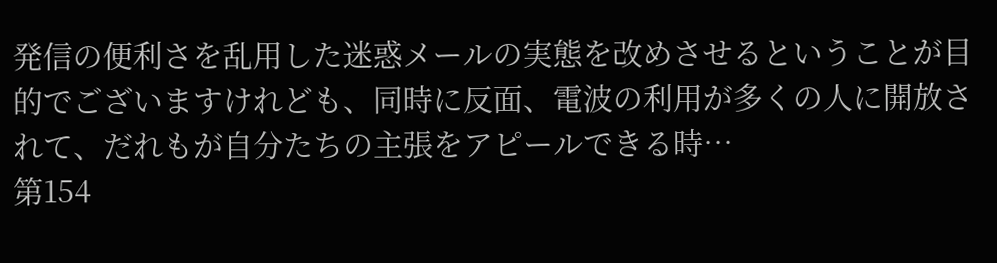発信の便利さを乱用した迷惑メールの実態を改めさせるということが目的でございますけれども、同時に反面、電波の利用が多くの人に開放されて、だれもが自分たちの主張をアピールできる時…
第154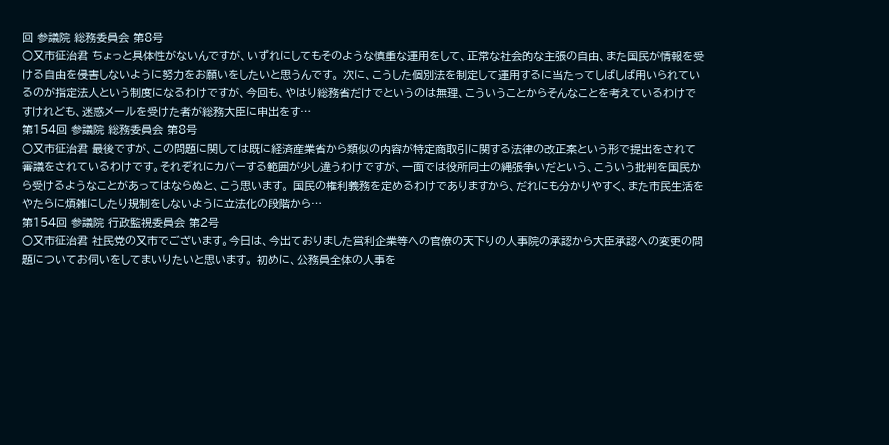回 参議院 総務委員会 第8号
○又市征治君 ちょっと具体性がないんですが、いずれにしてもそのような慎重な運用をして、正常な社会的な主張の自由、また国民が情報を受ける自由を侵害しないように努力をお願いをしたいと思うんです。 次に、こうした個別法を制定して運用するに当たってしばしば用いられているのが指定法人という制度になるわけですが、今回も、やはり総務省だけでというのは無理、こういうことからそんなことを考えているわけですけれども、迷惑メールを受けた者が総務大臣に申出をす…
第154回 参議院 総務委員会 第8号
○又市征治君 最後ですが、この問題に関しては既に経済産業省から類似の内容が特定商取引に関する法律の改正案という形で提出をされて審議をされているわけです。それぞれにカバーする範囲が少し違うわけですが、一面では役所同士の縄張争いだという、こういう批判を国民から受けるようなことがあってはならぬと、こう思います。 国民の権利義務を定めるわけでありますから、だれにも分かりやすく、また市民生活をやたらに煩雑にしたり規制をしないように立法化の段階から…
第154回 参議院 行政監視委員会 第2号
○又市征治君 社民党の又市でございます。今日は、今出ておりました営利企業等への官僚の天下りの人事院の承認から大臣承認への変更の問題についてお伺いをしてまいりたいと思います。 初めに、公務員全体の人事を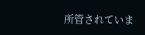所管されていま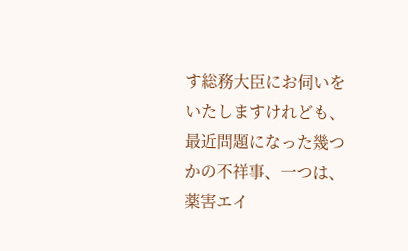す総務大臣にお伺いをいたしますけれども、最近問題になった幾つかの不祥事、一つは、薬害エイ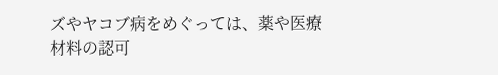ズやヤコブ病をめぐっては、薬や医療材料の認可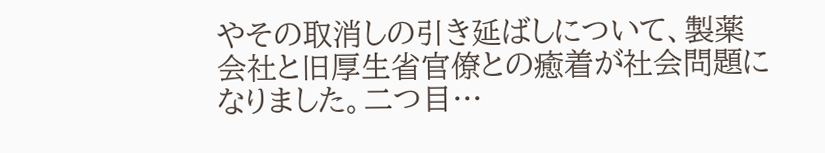やその取消しの引き延ばしについて、製薬会社と旧厚生省官僚との癒着が社会問題になりました。二つ目…